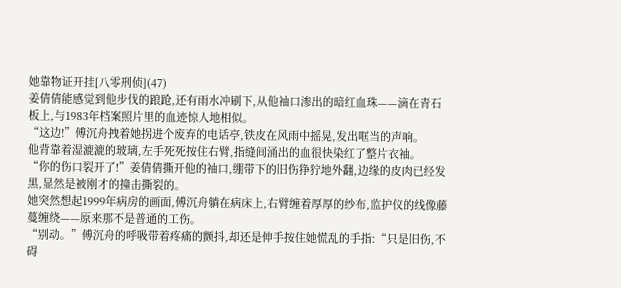她靠物证开挂[八零刑侦](47)
姜倩倩能感觉到他步伐的踉跄,还有雨水冲刷下,从他袖口渗出的暗红血珠——滴在青石板上,与1983年档案照片里的血迹惊人地相似。
“这边!”傅沉舟拽着她拐进个废弃的电话亭,铁皮在风雨中摇晃,发出哐当的声响。
他背靠着湿漉漉的玻璃,左手死死按住右臂,指缝间涌出的血很快染红了整片衣袖。
“你的伤口裂开了!”姜倩倩撕开他的袖口,绷带下的旧伤狰狞地外翻,边缘的皮肉已经发黑,显然是被刚才的撞击撕裂的。
她突然想起1999年病房的画面,傅沉舟躺在病床上,右臂缠着厚厚的纱布,监护仪的线像藤蔓缠绕——原来那不是普通的工伤。
“别动。”傅沉舟的呼吸带着疼痛的颤抖,却还是伸手按住她慌乱的手指:“只是旧伤,不碍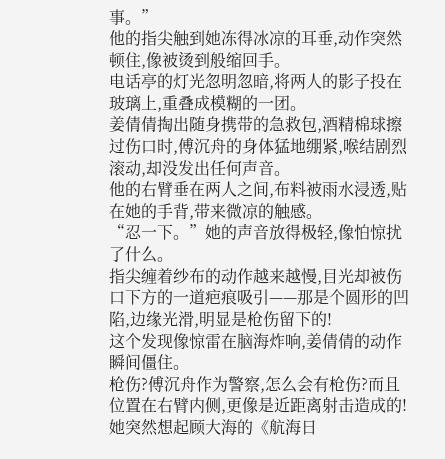事。”
他的指尖触到她冻得冰凉的耳垂,动作突然顿住,像被烫到般缩回手。
电话亭的灯光忽明忽暗,将两人的影子投在玻璃上,重叠成模糊的一团。
姜倩倩掏出随身携带的急救包,酒精棉球擦过伤口时,傅沉舟的身体猛地绷紧,喉结剧烈滚动,却没发出任何声音。
他的右臂垂在两人之间,布料被雨水浸透,贴在她的手背,带来微凉的触感。
“忍一下。”她的声音放得极轻,像怕惊扰了什么。
指尖缠着纱布的动作越来越慢,目光却被伤口下方的一道疤痕吸引——那是个圆形的凹陷,边缘光滑,明显是枪伤留下的!
这个发现像惊雷在脑海炸响,姜倩倩的动作瞬间僵住。
枪伤?傅沉舟作为警察,怎么会有枪伤?而且位置在右臂内侧,更像是近距离射击造成的!她突然想起顾大海的《航海日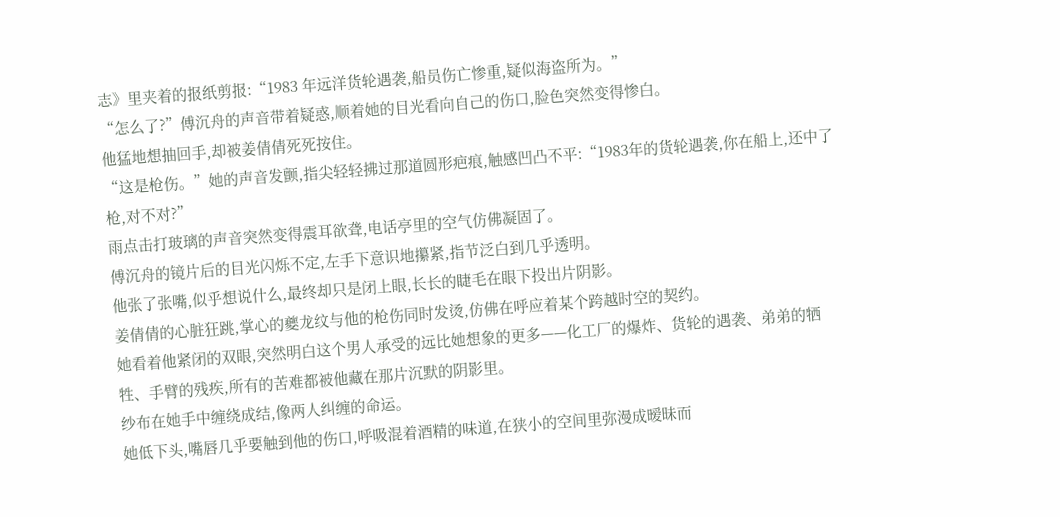志》里夹着的报纸剪报:“1983 年远洋货轮遇袭,船员伤亡惨重,疑似海盗所为。”
“怎么了?”傅沉舟的声音带着疑惑,顺着她的目光看向自己的伤口,脸色突然变得惨白。
他猛地想抽回手,却被姜倩倩死死按住。
“这是枪伤。”她的声音发颤,指尖轻轻拂过那道圆形疤痕,触感凹凸不平:“1983年的货轮遇袭,你在船上,还中了枪,对不对?”
雨点击打玻璃的声音突然变得震耳欲聋,电话亭里的空气仿佛凝固了。
傅沉舟的镜片后的目光闪烁不定,左手下意识地攥紧,指节泛白到几乎透明。
他张了张嘴,似乎想说什么,最终却只是闭上眼,长长的睫毛在眼下投出片阴影。
姜倩倩的心脏狂跳,掌心的夔龙纹与他的枪伤同时发烫,仿佛在呼应着某个跨越时空的契约。
她看着他紧闭的双眼,突然明白这个男人承受的远比她想象的更多——化工厂的爆炸、货轮的遇袭、弟弟的牺牲、手臂的残疾,所有的苦难都被他藏在那片沉默的阴影里。
纱布在她手中缠绕成结,像两人纠缠的命运。
她低下头,嘴唇几乎要触到他的伤口,呼吸混着酒精的味道,在狭小的空间里弥漫成暧昧而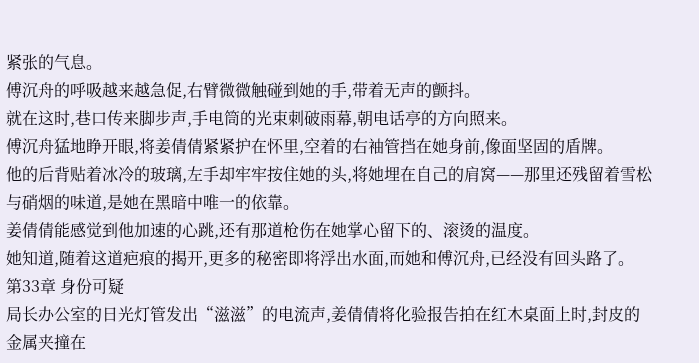紧张的气息。
傅沉舟的呼吸越来越急促,右臂微微触碰到她的手,带着无声的颤抖。
就在这时,巷口传来脚步声,手电筒的光束刺破雨幕,朝电话亭的方向照来。
傅沉舟猛地睁开眼,将姜倩倩紧紧护在怀里,空着的右袖管挡在她身前,像面坚固的盾牌。
他的后背贴着冰冷的玻璃,左手却牢牢按住她的头,将她埋在自己的肩窝——那里还残留着雪松与硝烟的味道,是她在黑暗中唯一的依靠。
姜倩倩能感觉到他加速的心跳,还有那道枪伤在她掌心留下的、滚烫的温度。
她知道,随着这道疤痕的揭开,更多的秘密即将浮出水面,而她和傅沉舟,已经没有回头路了。
第33章 身份可疑
局长办公室的日光灯管发出“滋滋”的电流声,姜倩倩将化验报告拍在红木桌面上时,封皮的金属夹撞在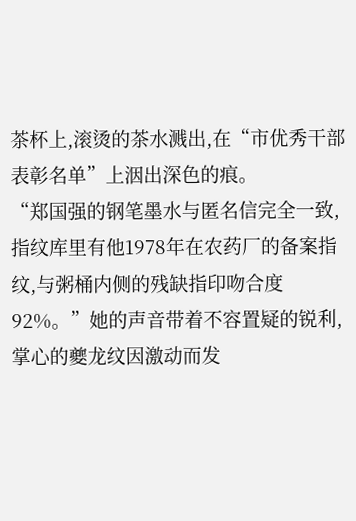茶杯上,滚烫的茶水溅出,在“市优秀干部表彰名单”上洇出深色的痕。
“郑国强的钢笔墨水与匿名信完全一致,指纹库里有他1978年在农药厂的备案指纹,与粥桶内侧的残缺指印吻合度92%。”她的声音带着不容置疑的锐利,掌心的夔龙纹因激动而发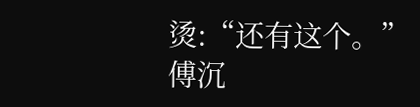烫:“还有这个。”
傅沉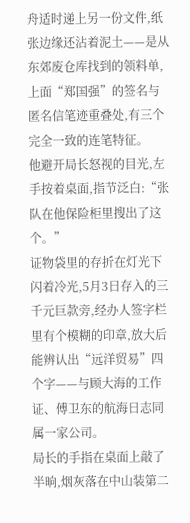舟适时递上另一份文件,纸张边缘还沾着泥土——是从东郊废仓库找到的领料单,上面“郑国强”的签名与匿名信笔迹重叠处,有三个完全一致的连笔特征。
他避开局长怒视的目光,左手按着桌面,指节泛白:“张队在他保险柜里搜出了这个。”
证物袋里的存折在灯光下闪着冷光,5月3日存入的三千元巨款旁,经办人签字栏里有个模糊的印章,放大后能辨认出“远洋贸易”四个字——与顾大海的工作证、傅卫东的航海日志同属一家公司。
局长的手指在桌面上敲了半晌,烟灰落在中山装第二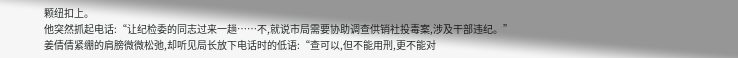颗纽扣上。
他突然抓起电话:“让纪检委的同志过来一趟……不,就说市局需要协助调查供销社投毒案,涉及干部违纪。”
姜倩倩紧绷的肩膀微微松弛,却听见局长放下电话时的低语:“查可以,但不能用刑,更不能对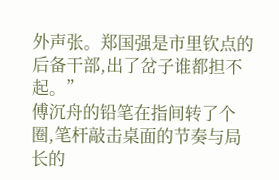外声张。郑国强是市里钦点的后备干部,出了岔子谁都担不起。”
傅沉舟的铅笔在指间转了个圈,笔杆敲击桌面的节奏与局长的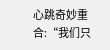心跳奇妙重合:“我们只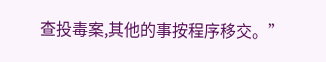查投毒案,其他的事按程序移交。”